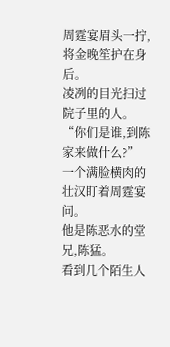周霆宴眉头一拧,将金晚笙护在身后。
凌冽的目光扫过院子里的人。
“你们是谁,到陈家来做什么?”
一个满脸横肉的壮汉盯着周霆宴问。
他是陈恶水的堂兄,陈猛。
看到几个陌生人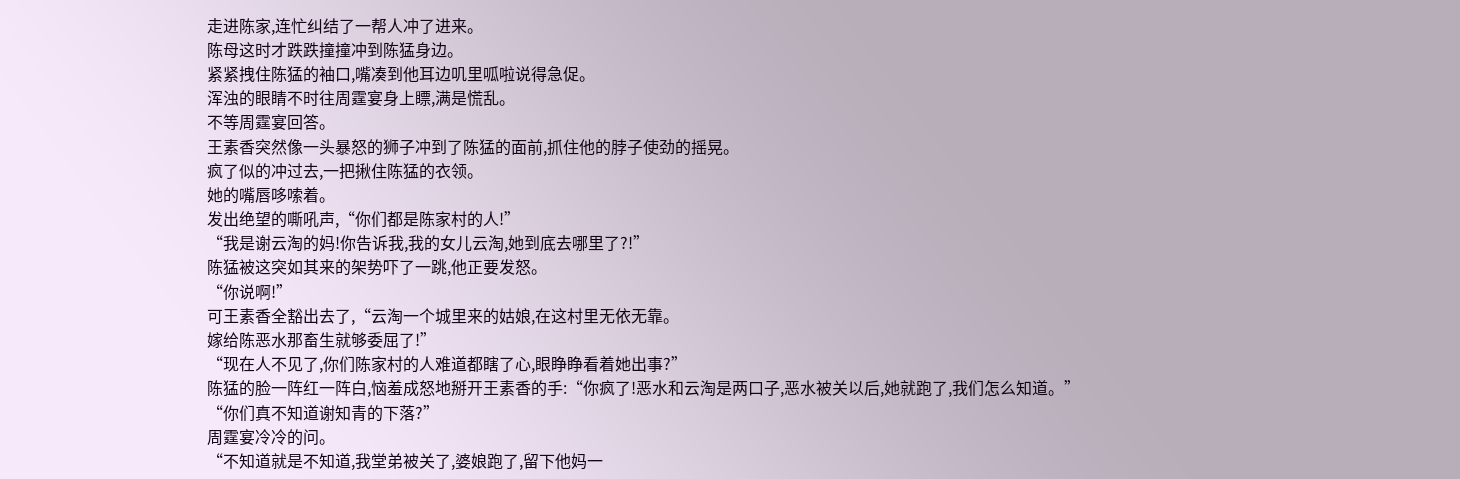走进陈家,连忙纠结了一帮人冲了进来。
陈母这时才跌跌撞撞冲到陈猛身边。
紧紧拽住陈猛的袖口,嘴凑到他耳边叽里呱啦说得急促。
浑浊的眼睛不时往周霆宴身上瞟,满是慌乱。
不等周霆宴回答。
王素香突然像一头暴怒的狮子冲到了陈猛的面前,抓住他的脖子使劲的摇晃。
疯了似的冲过去,一把揪住陈猛的衣领。
她的嘴唇哆嗦着。
发出绝望的嘶吼声,“你们都是陈家村的人!”
“我是谢云淘的妈!你告诉我,我的女儿云淘,她到底去哪里了?!”
陈猛被这突如其来的架势吓了一跳,他正要发怒。
“你说啊!”
可王素香全豁出去了,“云淘一个城里来的姑娘,在这村里无依无靠。
嫁给陈恶水那畜生就够委屈了!”
“现在人不见了,你们陈家村的人难道都瞎了心,眼睁睁看着她出事?”
陈猛的脸一阵红一阵白,恼羞成怒地掰开王素香的手:“你疯了!恶水和云淘是两口子,恶水被关以后,她就跑了,我们怎么知道。”
“你们真不知道谢知青的下落?”
周霆宴冷冷的问。
“不知道就是不知道,我堂弟被关了,婆娘跑了,留下他妈一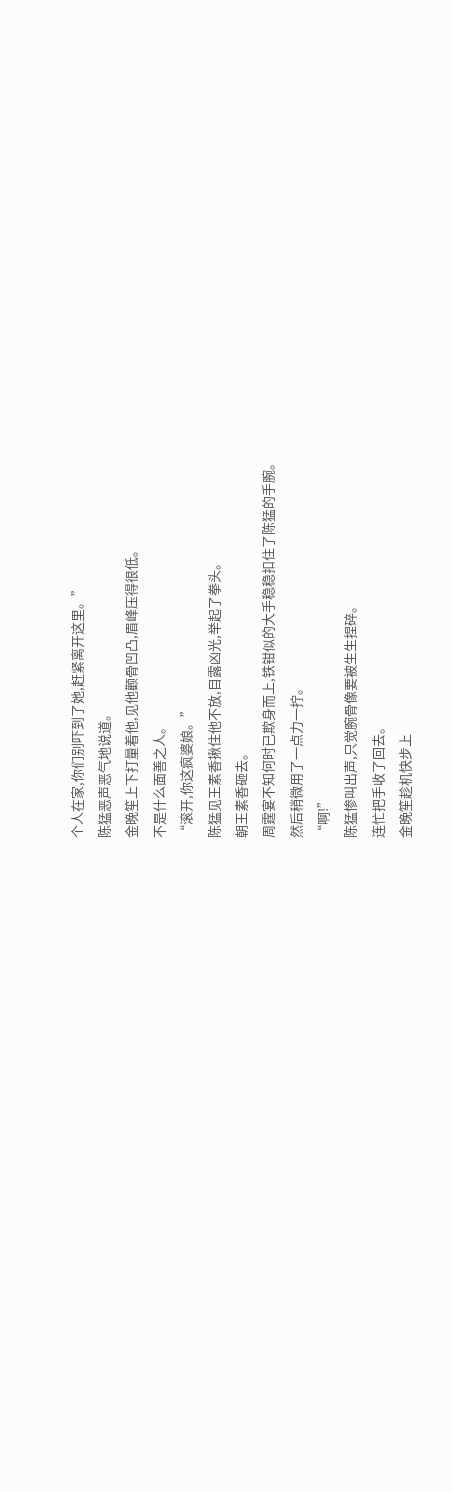个人在家,你们别吓到了她,赶紧离开这里。”
陈猛恶声恶气地说道。
金晚笙上下打量着他,见他颧骨凹凸,眉峰压得很低。
不是什么面善之人。
“滚开,你这疯婆娘。”
陈猛见王素香揪住他不放,目露凶光,举起了拳头。
朝王素香砸去。
周霆宴不知何时已欺身而上,铁钳似的大手稳稳扣住了陈猛的手腕。
然后稍微用了一点力一拧。
“啊!”
陈猛惨叫出声,只觉腕骨像要被生生捏碎。
连忙把手收了回去。
金晚笙趁机快步上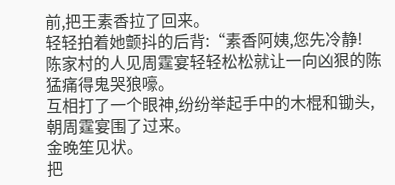前,把王素香拉了回来。
轻轻拍着她颤抖的后背:“素香阿姨,您先冷静!
陈家村的人见周霆宴轻轻松松就让一向凶狠的陈猛痛得鬼哭狼嚎。
互相打了一个眼神,纷纷举起手中的木棍和锄头,朝周霆宴围了过来。
金晚笙见状。
把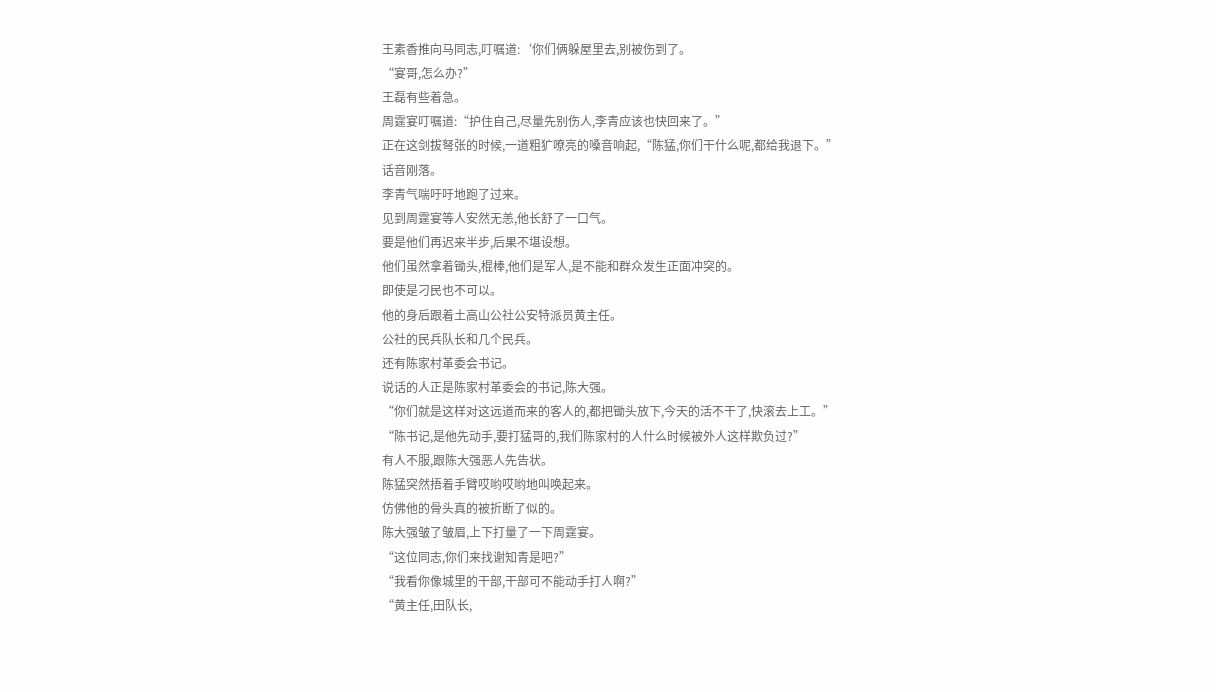王素香推向马同志,叮嘱道:‘你们俩躲屋里去,别被伤到了。
“宴哥,怎么办?”
王磊有些着急。
周霆宴叮嘱道:“护住自己,尽量先别伤人,李青应该也快回来了。”
正在这剑拔弩张的时候,一道粗犷嘹亮的嗓音响起,“陈猛,你们干什么呢,都给我退下。”
话音刚落。
李青气喘吁吁地跑了过来。
见到周霆宴等人安然无恙,他长舒了一口气。
要是他们再迟来半步,后果不堪设想。
他们虽然拿着锄头,棍棒,他们是军人,是不能和群众发生正面冲突的。
即使是刁民也不可以。
他的身后跟着土高山公社公安特派员黄主任。
公社的民兵队长和几个民兵。
还有陈家村革委会书记。
说话的人正是陈家村革委会的书记,陈大强。
“你们就是这样对这远道而来的客人的,都把锄头放下,今天的活不干了,快滚去上工。”
“陈书记,是他先动手,要打猛哥的,我们陈家村的人什么时候被外人这样欺负过?”
有人不服,跟陈大强恶人先告状。
陈猛突然捂着手臂哎哟哎哟地叫唤起来。
仿佛他的骨头真的被折断了似的。
陈大强皱了皱眉,上下打量了一下周霆宴。
“这位同志,你们来找谢知青是吧?”
“我看你像城里的干部,干部可不能动手打人啊?”
“黄主任,田队长,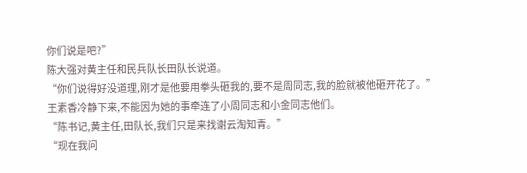你们说是吧?”
陈大强对黄主任和民兵队长田队长说道。
“你们说得好没道理,刚才是他要用拳头砸我的,要不是周同志,我的脸就被他砸开花了。”
王素香冷静下来,不能因为她的事牵连了小周同志和小金同志他们。
“陈书记,黄主任,田队长,我们只是来找谢云淘知青。”
“现在我问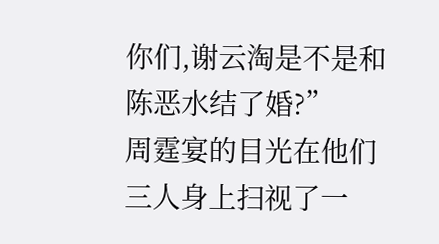你们,谢云淘是不是和陈恶水结了婚?”
周霆宴的目光在他们三人身上扫视了一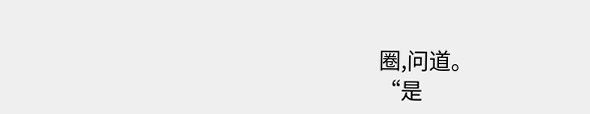圈,问道。
“是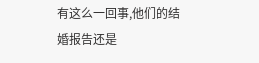有这么一回事,他们的结婚报告还是